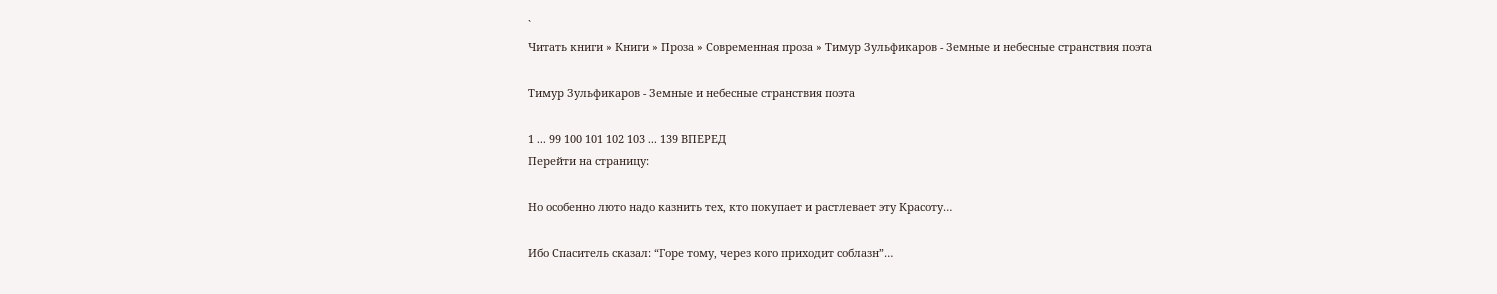`
Читать книги » Книги » Проза » Современная проза » Тимур Зульфикаров - Земные и небесные странствия поэта

Тимур Зульфикаров - Земные и небесные странствия поэта

1 ... 99 100 101 102 103 ... 139 ВПЕРЕД
Перейти на страницу:

Но особенно люто надо казнить тех, кто покупает и растлевает эту Красоту…

Ибо Спаситель сказал: “Горе тому, через кого приходит соблазн”…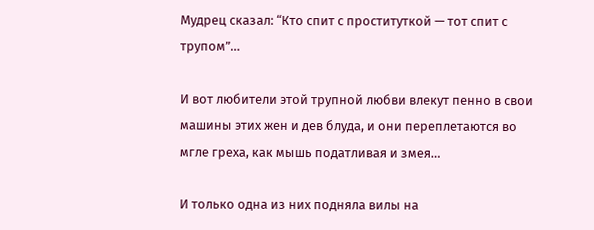Мудрец сказал: “Кто спит с проституткой — тот спит с трупом”…

И вот любители этой трупной любви влекут пенно в свои машины этих жен и дев блуда, и они переплетаются во мгле греха, как мышь податливая и змея…

И только одна из них подняла вилы на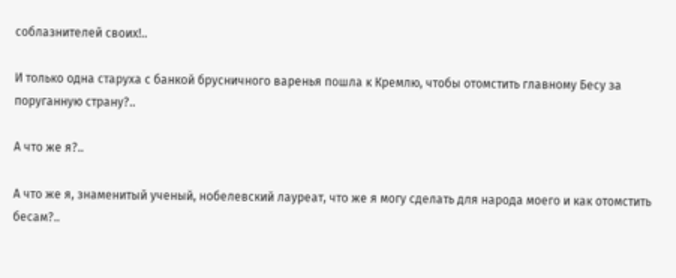соблазнителей своих!..

И только одна старуха с банкой брусничного варенья пошла к Кремлю, чтобы отомстить главному Бесу за поруганную страну?..

А что же я?..

А что же я, знаменитый ученый, нобелевский лауреат, что же я могу сделать для народа моего и как отомстить бесам?..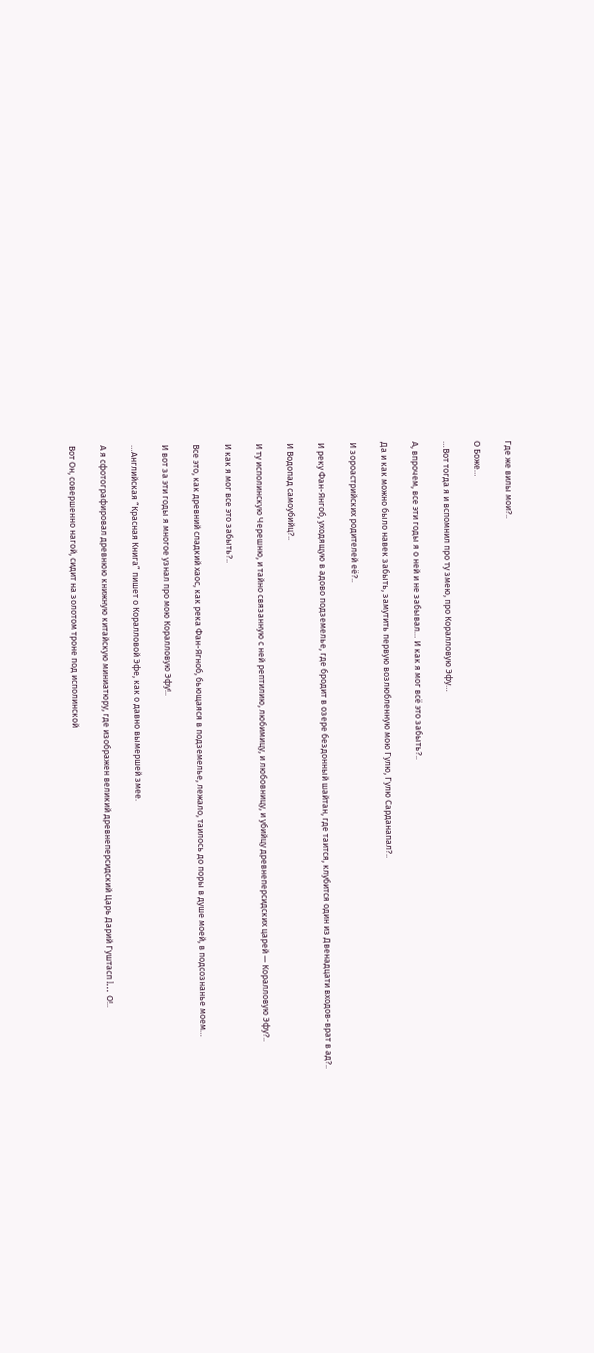Где же вилы мои?..

О Боже…

…Вот тогда я и вспомнил про ту змею, про Коралловую Эфу…

А, впрочем, все эти годы я о ней и не забывал… И как я мог всё это забыть?..

Да и как можно было навек забыть, замутить первую возлюбленную мою Гулю, Гулю Сарданапал?..

И зороастрийских родителей её?..

И реку Фан-Янгоб, уходящую в адово подземелье, где бродит в озере бездонный шайтан, где таится, клубится один из Двенадцати входов-врат в ад?..

И Водопад самоубийц?..

И ту исполинскую Черешню, и тайно связанную с ней рептилию, любимицу, и любовницу, и убийцу древнеперсидских царей — Коралловую Эфу?..

И как я мог все это забыть?..

Все это, как древний сладкий хаос, как река Фан-Ягноб, бьющаяся в подземелье, лежало, таилось до поры в душе моей, в подсознанье моем…

И вот за эти годы я многое узнал про мою Коралловую Эфу!..

…Английская “Красная Книга” пишет о Коралловой Эфе, как о давно вымершей змее.

А я сфотографировал древнюю книжную китайскую миниатюру, где изображен великий древнеперсидский Царь Дарий Гуштасп I… О!..

Вот Он, совершенно нагой, сидит на золотом троне под исполинской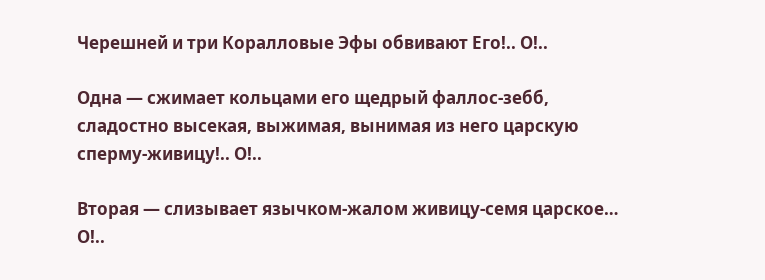Черешней и три Коралловые Эфы обвивают Его!.. О!..

Одна — сжимает кольцами его щедрый фаллос-зебб, сладостно высекая, выжимая, вынимая из него царскую сперму-живицу!.. О!..

Вторая — слизывает язычком-жалом живицу-семя царское… О!..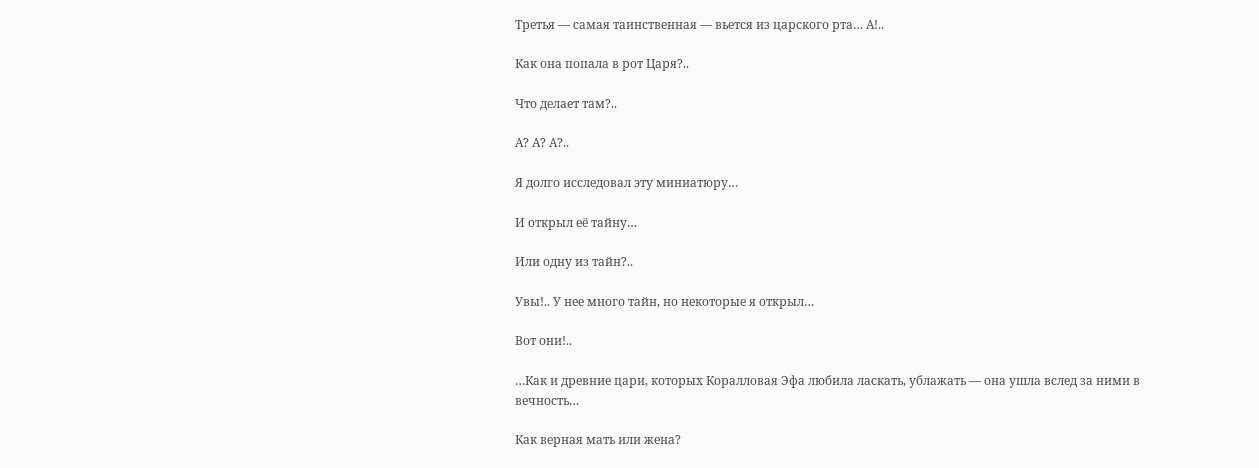Третья — самая таинственная — вьется из царского рта… А!..

Как она попала в рот Царя?..

Что делает там?..

А? А? А?..

Я долго исследовал эту миниатюру…

И открыл её тайну…

Или одну из тайн?..

Увы!.. У нее много тайн, но некоторые я открыл…

Вот они!..

…Как и древние цари, которых Коралловая Эфа любила ласкать, ублажать — она ушла вслед за ними в вечность…

Как верная мать или жена?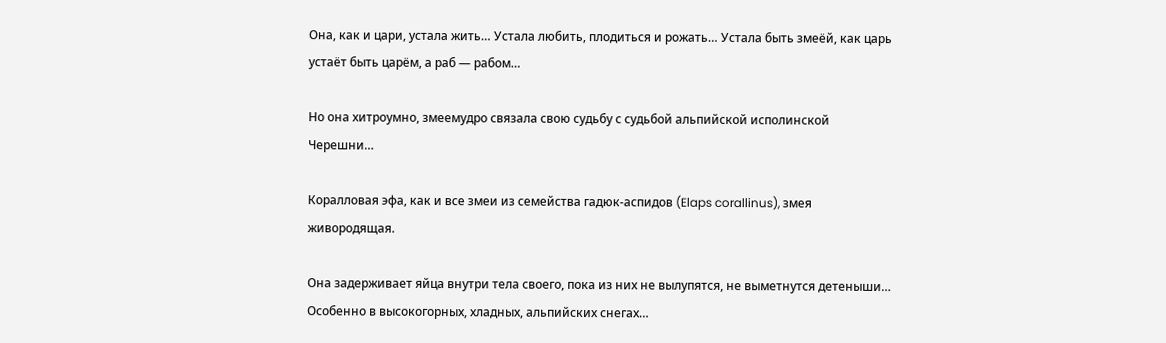Она, как и цари, устала жить… Устала любить, плодиться и рожать… Устала быть змеёй, как царь устаёт быть царём, а раб — рабом…

Но она хитроумно, змеемудро связала свою судьбу с судьбой альпийской исполинской Черешни…

Коралловая эфа, как и все змеи из семейства гадюк-аспидов (Elaps corallinus), змея живородящая.

Она задерживает яйца внутри тела своего, пока из них не вылупятся, не выметнутся детеныши… Особенно в высокогорных, хладных, альпийских снегах…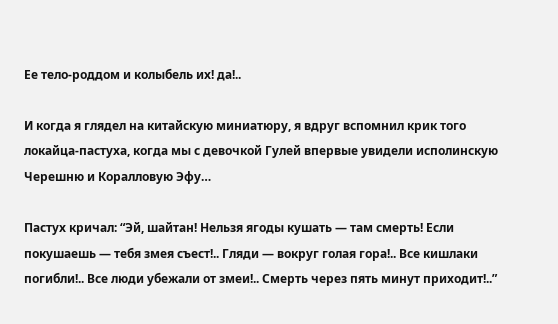Ее тело-роддом и колыбель их! да!..

И когда я глядел на китайскую миниатюру, я вдруг вспомнил крик того локайца-пастуха, когда мы с девочкой Гулей впервые увидели исполинскую Черешню и Коралловую Эфу…

Пастух кричал: “Эй, шайтан! Нельзя ягоды кушать — там смерть! Если покушаешь — тебя змея съест!.. Гляди — вокруг голая гора!.. Все кишлаки погибли!.. Все люди убежали от змеи!.. Смерть через пять минут приходит!..”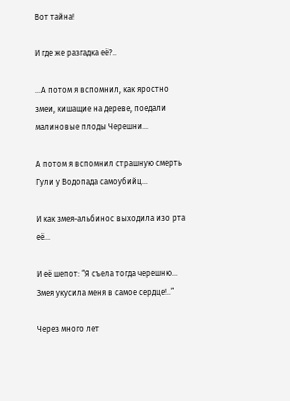Вот тайна!

И где же разгадка её?..

…А потом я вспомнил, как яростно змеи, кишащие на дереве, поедали малиновые плоды Черешни…

А потом я вспомнил страшную смерть Гули у Водопада самоубийц…

И как змея-альбинос выходила изо рта её…

И её шепот: “Я съела тогда черешню… Змея укусила меня в самое сердце!..”

Через много лет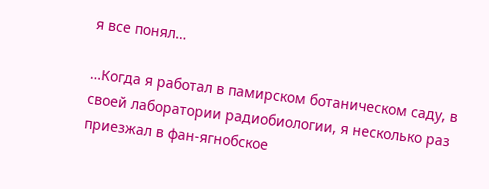я все понял…

…Когда я работал в памирском ботаническом саду, в своей лаборатории радиобиологии, я несколько раз приезжал в фан-ягнобское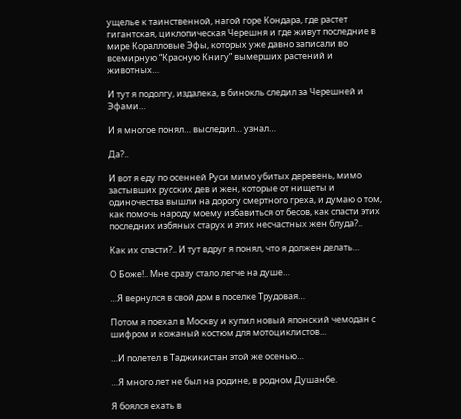ущелье к таинственной, нагой горе Кондара, где растет гигантская, циклопическая Черешня и где живут последние в мире Коралловые Эфы, которых уже давно записали во всемирную “Красную Книгу” вымерших растений и животных…

И тут я подолгу, издалека, в бинокль следил за Черешней и Эфами…

И я многое понял… выследил… узнал…

Да?..

И вот я еду по осенней Руси мимо убитых деревень, мимо застывших русских дев и жен, которые от нищеты и одиночества вышли на дорогу смертного греха, и думаю о том, как помочь народу моему избавиться от бесов, как спасти этих последних избяных старух и этих несчастных жен блуда?..

Как их спасти?.. И тут вдруг я понял, что я должен делать…

О Боже!.. Мне сразу стало легче на душе…

…Я вернулся в свой дом в поселке Трудовая…

Потом я поехал в Москву и купил новый японский чемодан с шифром и кожаный костюм для мотоциклистов…

…И полетел в Таджикистан этой же осенью…

…Я много лет не был на родине, в родном Душанбе.

Я боялся ехать в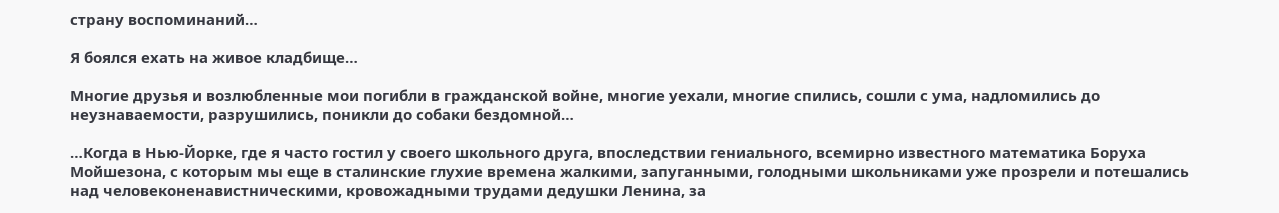страну воспоминаний…

Я боялся ехать на живое кладбище…

Многие друзья и возлюбленные мои погибли в гражданской войне, многие уехали, многие спились, сошли с ума, надломились до неузнаваемости, разрушились, поникли до собаки бездомной…

…Когда в Нью-Йорке, где я часто гостил у своего школьного друга, впоследствии гениального, всемирно известного математика Боруха Мойшезона, с которым мы еще в сталинские глухие времена жалкими, запуганными, голодными школьниками уже прозрели и потешались над человеконенавистническими, кровожадными трудами дедушки Ленина, за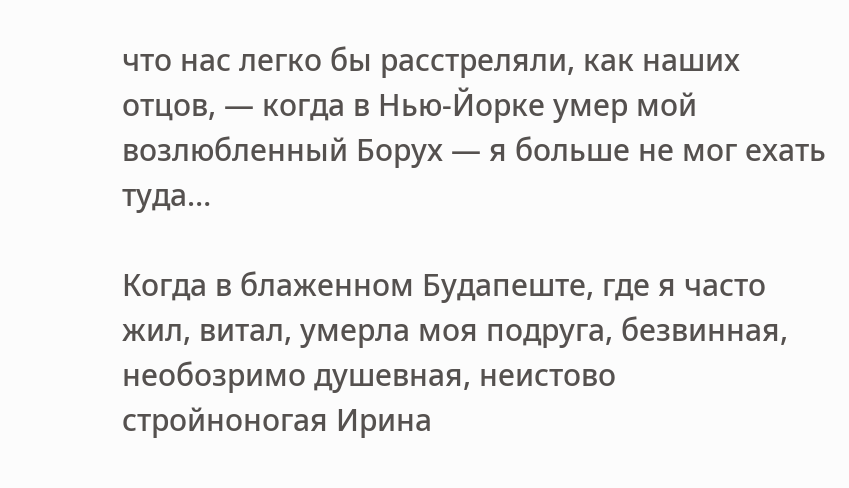что нас легко бы расстреляли, как наших отцов, — когда в Нью-Йорке умер мой возлюбленный Борух — я больше не мог ехать туда…

Когда в блаженном Будапеште, где я часто жил, витал, умерла моя подруга, безвинная, необозримо душевная, неистово стройноногая Ирина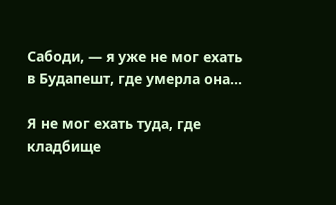Сабоди, — я уже не мог ехать в Будапешт, где умерла она…

Я не мог ехать туда, где кладбище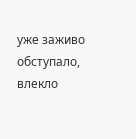уже заживо обступало, влекло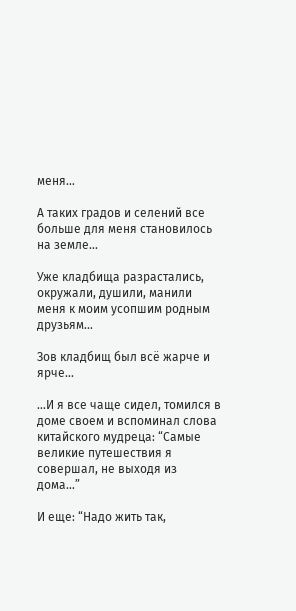меня…

А таких градов и селений все больше для меня становилось на земле…

Уже кладбища разрастались, окружали, душили, манили меня к моим усопшим родным друзьям…

Зов кладбищ был всё жарче и ярче…

…И я все чаще сидел, томился в доме своем и вспоминал слова китайского мудреца: “Самые великие путешествия я совершал, не выходя из дома…”

И еще: “Надо жить так,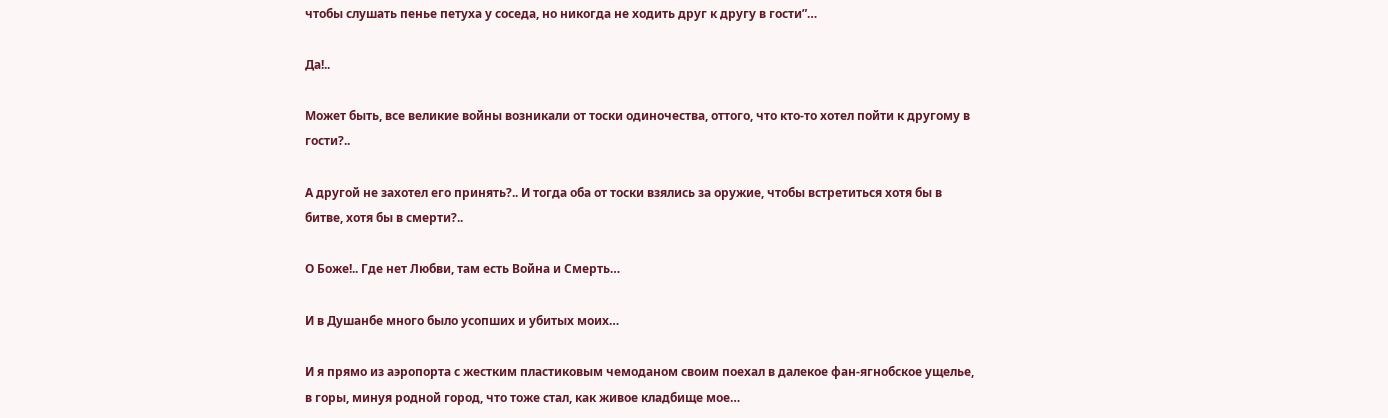чтобы слушать пенье петуха у соседа, но никогда не ходить друг к другу в гости”…

Да!..

Может быть, все великие войны возникали от тоски одиночества, оттого, что кто-то хотел пойти к другому в гости?..

А другой не захотел его принять?.. И тогда оба от тоски взялись за оружие, чтобы встретиться хотя бы в битве, хотя бы в смерти?..

О Боже!.. Где нет Любви, там есть Война и Смерть…

И в Душанбе много было усопших и убитых моих…

И я прямо из аэропорта с жестким пластиковым чемоданом своим поехал в далекое фан-ягнобское ущелье, в горы, минуя родной город, что тоже стал, как живое кладбище мое…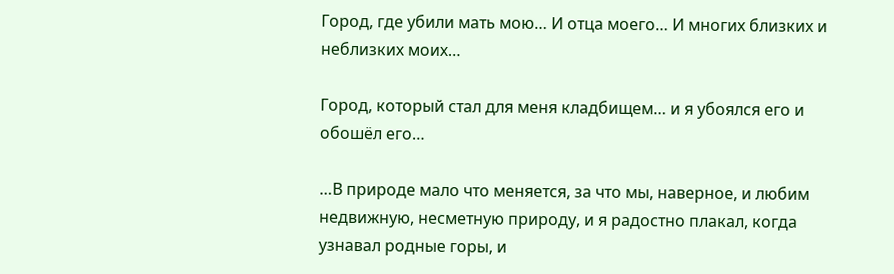Город, где убили мать мою… И отца моего… И многих близких и неблизких моих…

Город, который стал для меня кладбищем… и я убоялся его и обошёл его…

…В природе мало что меняется, за что мы, наверное, и любим недвижную, несметную природу, и я радостно плакал, когда узнавал родные горы, и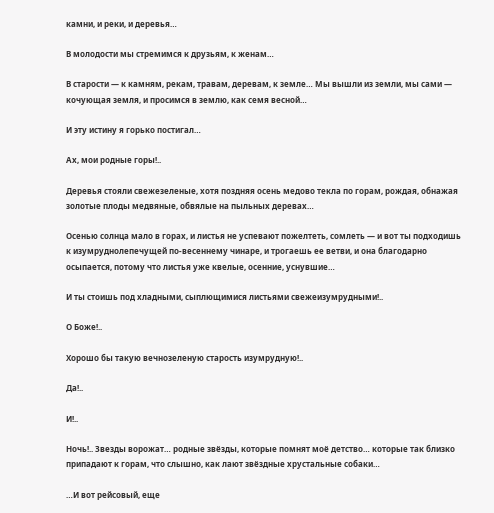камни, и реки, и деревья…

В молодости мы стремимся к друзьям, к женам…

В старости — к камням, рекам, травам, деревам, к земле… Мы вышли из земли, мы сами — кочующая земля, и просимся в землю, как семя весной…

И эту истину я горько постигал…

Ах, мои родные горы!..

Деревья стояли свежезеленые, хотя поздняя осень медово текла по горам, рождая, обнажая золотые плоды медвяные, обвялые на пыльных деревах…

Осенью солнца мало в горах, и листья не успевают пожелтеть, сомлеть — и вот ты подходишь к изумруднолепечущей по-весеннему чинаре, и трогаешь ее ветви, и она благодарно осыпается, потому что листья уже квелые, осенние, уснувшие…

И ты стоишь под хладными, сыплющимися листьями свежеизумрудными!..

О Боже!..

Хорошо бы такую вечнозеленую старость изумрудную!..

Да!..

И!..

Ночь!.. Звезды ворожат… родные звёзды, которые помнят моё детство… которые так близко припадают к горам, что слышно, как лают звёздные хрустальные собаки…

…И вот рейсовый, еще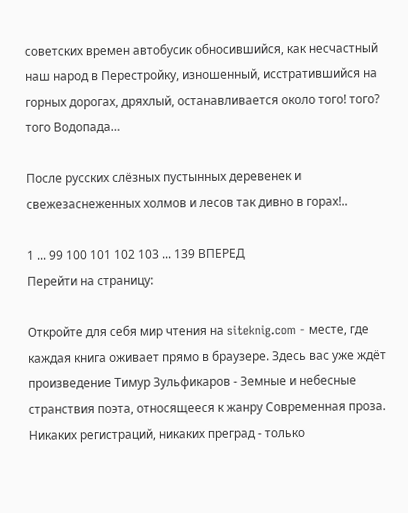советских времен автобусик обносившийся, как несчастный наш народ в Перестройку, изношенный, исстратившийся на горных дорогах, дряхлый, останавливается около того! того? того Водопада…

После русских слёзных пустынных деревенек и свежезаснеженных холмов и лесов так дивно в горах!..

1 ... 99 100 101 102 103 ... 139 ВПЕРЕД
Перейти на страницу:

Откройте для себя мир чтения на siteknig.com - месте, где каждая книга оживает прямо в браузере. Здесь вас уже ждёт произведение Тимур Зульфикаров - Земные и небесные странствия поэта, относящееся к жанру Современная проза. Никаких регистраций, никаких преград - только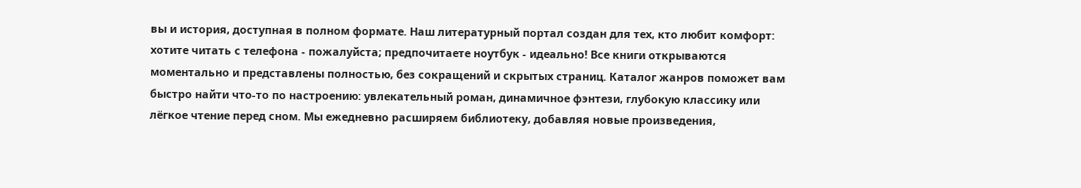вы и история, доступная в полном формате. Наш литературный портал создан для тех, кто любит комфорт: хотите читать с телефона - пожалуйста; предпочитаете ноутбук - идеально! Все книги открываются моментально и представлены полностью, без сокращений и скрытых страниц. Каталог жанров поможет вам быстро найти что-то по настроению: увлекательный роман, динамичное фэнтези, глубокую классику или лёгкое чтение перед сном. Мы ежедневно расширяем библиотеку, добавляя новые произведения,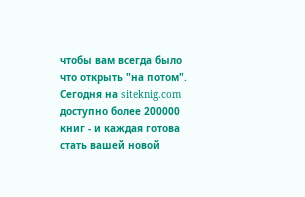чтобы вам всегда было что открыть "на потом". Сегодня на siteknig.com доступно более 200000 книг - и каждая готова стать вашей новой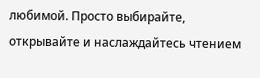любимой. Просто выбирайте, открывайте и наслаждайтесь чтением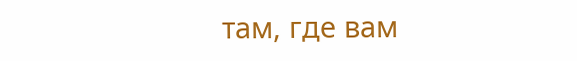там, где вам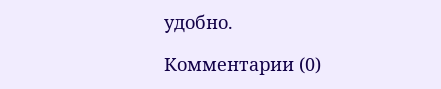удобно.

Комментарии (0)